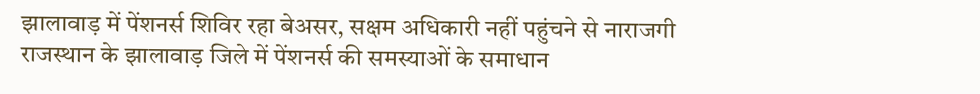झालावाड़ में पेंशनर्स शिविर रहा बेअसर, सक्षम अधिकारी नहीं पहुंचने से नाराजगी
राजस्थान के झालावाड़ जिले में पेंशनर्स की समस्याओं के समाधान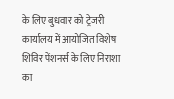के लिए बुधवार को ट्रेजरी कार्यालय में आयोजित विशेष शिविर पेंशनर्स के लिए निराशा का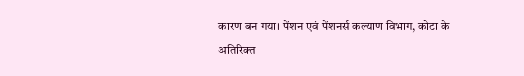कारण बन गया। पेंशन एवं पेंशनर्स कल्याण विभाग, कोटा के अतिरिक्त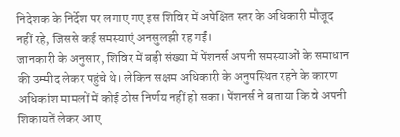निदेशक के निर्देश पर लगाए गए इस शिविर में अपेक्षित स्तर के अधिकारी मौजूद नहीं रहे, जिससे कई समस्याएं अनसुलझी रह गईं।
जानकारी के अनुसार, शिविर में बड़ी संख्या में पेंशनर्स अपनी समस्याओं के समाधान की उम्मीद लेकर पहुंचे थे। लेकिन सक्षम अधिकारी के अनुपस्थित रहने के कारण अधिकांश मामलों में कोई ठोस निर्णय नहीं हो सका। पेंशनर्स ने बताया कि वे अपनी शिकायतें लेकर आए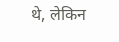थे, लेकिन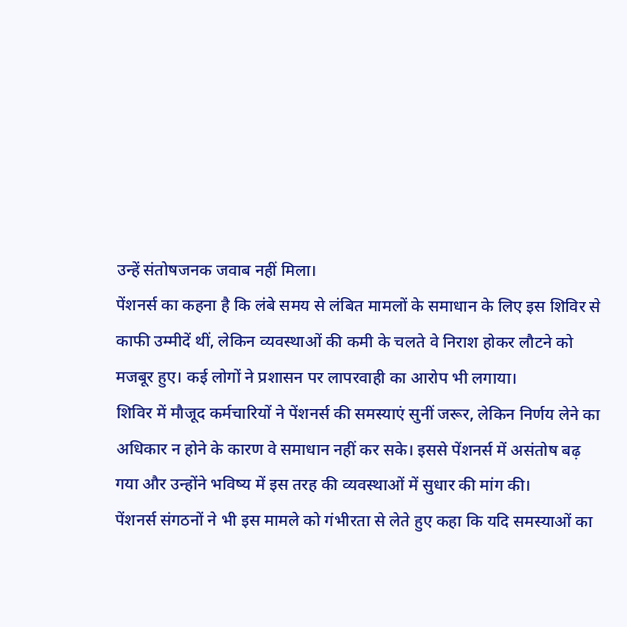उन्हें संतोषजनक जवाब नहीं मिला।
पेंशनर्स का कहना है कि लंबे समय से लंबित मामलों के समाधान के लिए इस शिविर से काफी उम्मीदें थीं, लेकिन व्यवस्थाओं की कमी के चलते वे निराश होकर लौटने को मजबूर हुए। कई लोगों ने प्रशासन पर लापरवाही का आरोप भी लगाया।
शिविर में मौजूद कर्मचारियों ने पेंशनर्स की समस्याएं सुनीं जरूर, लेकिन निर्णय लेने का अधिकार न होने के कारण वे समाधान नहीं कर सके। इससे पेंशनर्स में असंतोष बढ़ गया और उन्होंने भविष्य में इस तरह की व्यवस्थाओं में सुधार की मांग की।
पेंशनर्स संगठनों ने भी इस मामले को गंभीरता से लेते हुए कहा कि यदि समस्याओं का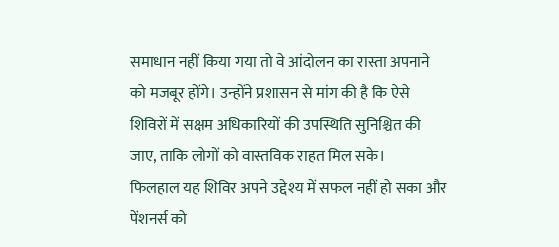समाधान नहीं किया गया तो वे आंदोलन का रास्ता अपनाने को मजबूर होंगे। उन्होंने प्रशासन से मांग की है कि ऐसे शिविरों में सक्षम अधिकारियों की उपस्थिति सुनिश्चित की जाए, ताकि लोगों को वास्तविक राहत मिल सके।
फिलहाल यह शिविर अपने उद्देश्य में सफल नहीं हो सका और पेंशनर्स को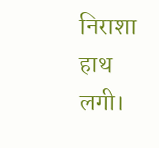निराशा हाथ लगी।